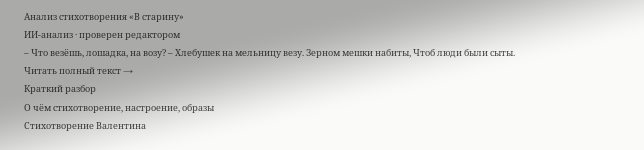Анализ стихотворения «В старину»
ИИ-анализ · проверен редактором
– Что везёшь, лошадка, на возу? – Хлебушек на мельницу везу. Зерном мешки набиты, Чтоб люди были сыты.
Читать полный текст →
Краткий разбор
О чём стихотворение, настроение, образы
Стихотворение Валентина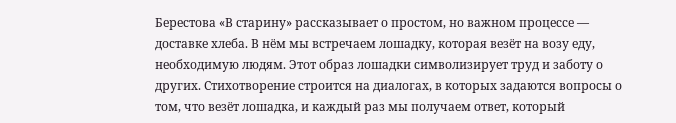Берестова «В старину» рассказывает о простом, но важном процессе — доставке хлеба. В нём мы встречаем лошадку, которая везёт на возу еду, необходимую людям. Этот образ лошадки символизирует труд и заботу о других. Стихотворение строится на диалогах, в которых задаются вопросы о том, что везёт лошадка, и каждый раз мы получаем ответ, который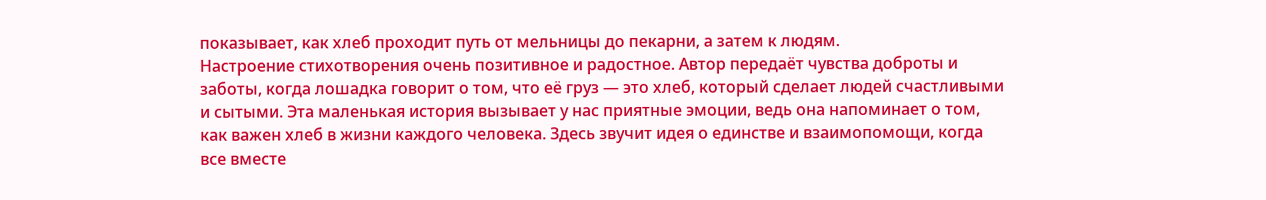показывает, как хлеб проходит путь от мельницы до пекарни, а затем к людям.
Настроение стихотворения очень позитивное и радостное. Автор передаёт чувства доброты и заботы, когда лошадка говорит о том, что её груз — это хлеб, который сделает людей счастливыми и сытыми. Эта маленькая история вызывает у нас приятные эмоции, ведь она напоминает о том, как важен хлеб в жизни каждого человека. Здесь звучит идея о единстве и взаимопомощи, когда все вместе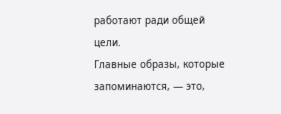работают ради общей цели.
Главные образы, которые запоминаются, — это,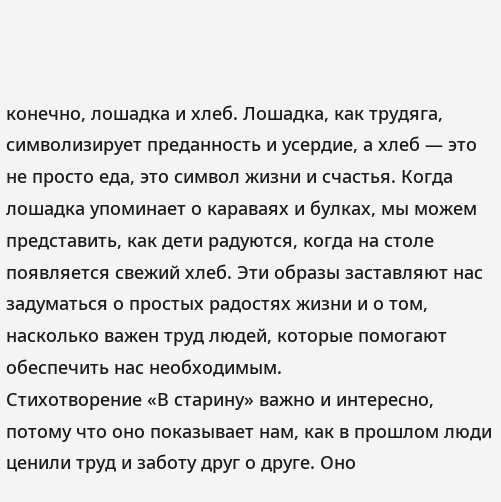конечно, лошадка и хлеб. Лошадка, как трудяга, символизирует преданность и усердие, а хлеб — это не просто еда, это символ жизни и счастья. Когда лошадка упоминает о караваях и булках, мы можем представить, как дети радуются, когда на столе появляется свежий хлеб. Эти образы заставляют нас задуматься о простых радостях жизни и о том, насколько важен труд людей, которые помогают обеспечить нас необходимым.
Стихотворение «В старину» важно и интересно, потому что оно показывает нам, как в прошлом люди ценили труд и заботу друг о друге. Оно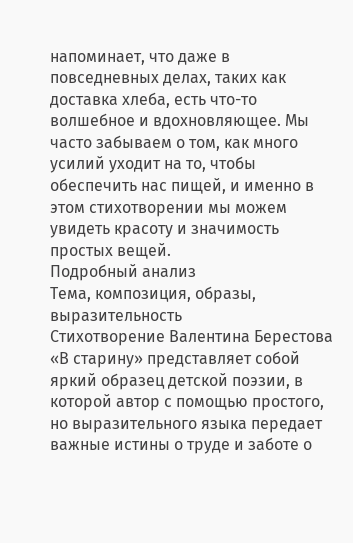напоминает, что даже в повседневных делах, таких как доставка хлеба, есть что-то волшебное и вдохновляющее. Мы часто забываем о том, как много усилий уходит на то, чтобы обеспечить нас пищей, и именно в этом стихотворении мы можем увидеть красоту и значимость простых вещей.
Подробный анализ
Тема, композиция, образы, выразительность
Стихотворение Валентина Берестова «В старину» представляет собой яркий образец детской поэзии, в которой автор с помощью простого, но выразительного языка передает важные истины о труде и заботе о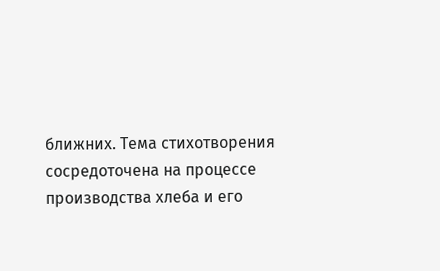ближних. Тема стихотворения сосредоточена на процессе производства хлеба и его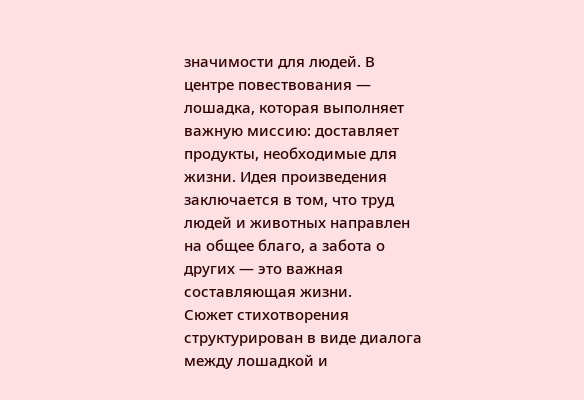значимости для людей. В центре повествования — лошадка, которая выполняет важную миссию: доставляет продукты, необходимые для жизни. Идея произведения заключается в том, что труд людей и животных направлен на общее благо, а забота о других — это важная составляющая жизни.
Сюжет стихотворения структурирован в виде диалога между лошадкой и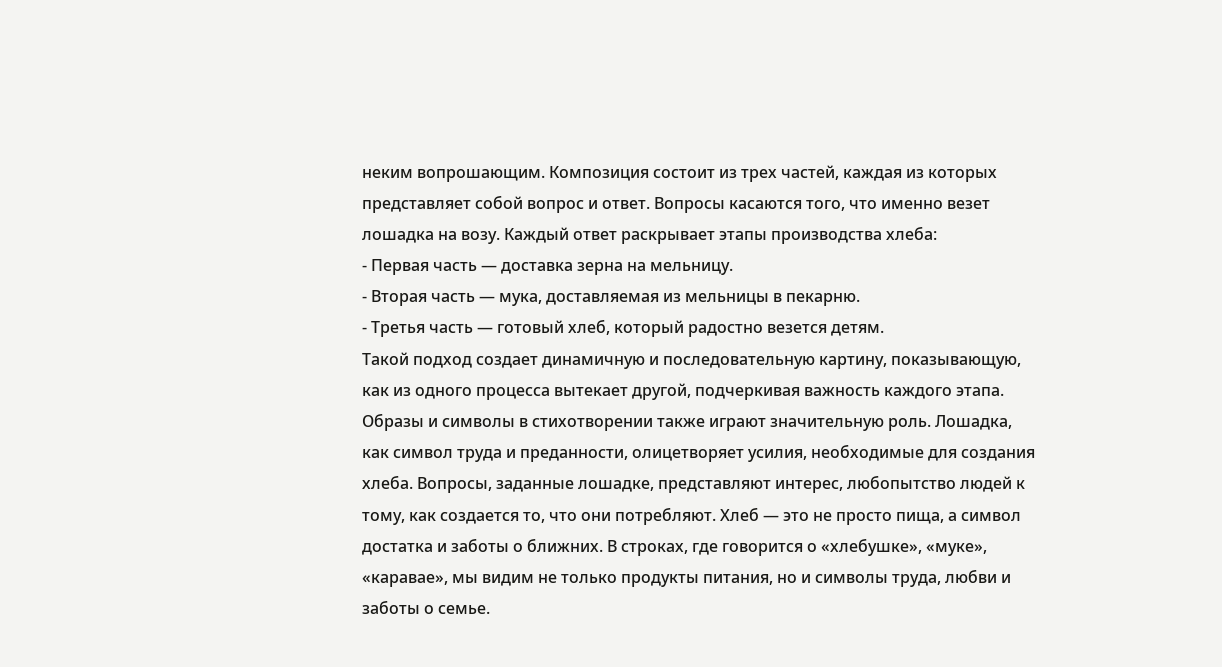неким вопрошающим. Композиция состоит из трех частей, каждая из которых представляет собой вопрос и ответ. Вопросы касаются того, что именно везет лошадка на возу. Каждый ответ раскрывает этапы производства хлеба:
- Первая часть — доставка зерна на мельницу.
- Вторая часть — мука, доставляемая из мельницы в пекарню.
- Третья часть — готовый хлеб, который радостно везется детям.
Такой подход создает динамичную и последовательную картину, показывающую, как из одного процесса вытекает другой, подчеркивая важность каждого этапа.
Образы и символы в стихотворении также играют значительную роль. Лошадка, как символ труда и преданности, олицетворяет усилия, необходимые для создания хлеба. Вопросы, заданные лошадке, представляют интерес, любопытство людей к тому, как создается то, что они потребляют. Хлеб — это не просто пища, а символ достатка и заботы о ближних. В строках, где говорится о «хлебушке», «муке», «каравае», мы видим не только продукты питания, но и символы труда, любви и заботы о семье.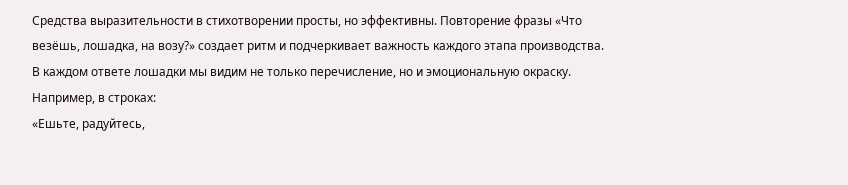Средства выразительности в стихотворении просты, но эффективны. Повторение фразы «Что везёшь, лошадка, на возу?» создает ритм и подчеркивает важность каждого этапа производства. В каждом ответе лошадки мы видим не только перечисление, но и эмоциональную окраску. Например, в строках:
«Ешьте, радуйтесь,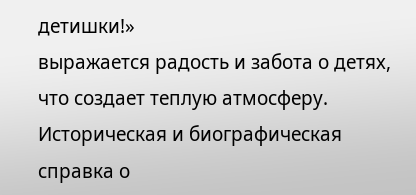детишки!»
выражается радость и забота о детях, что создает теплую атмосферу.
Историческая и биографическая справка о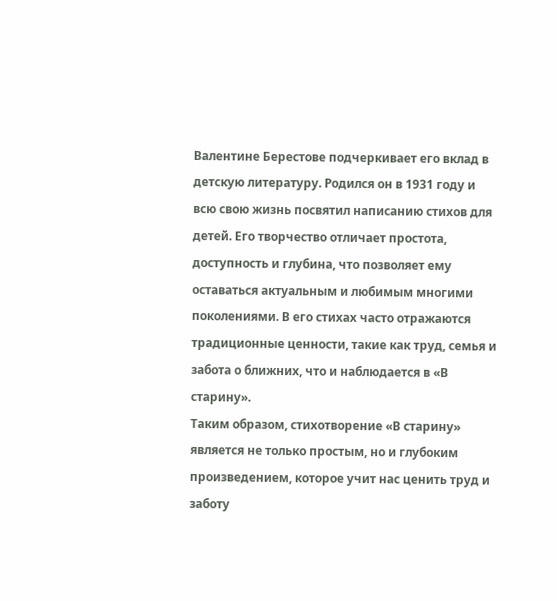Валентине Берестове подчеркивает его вклад в детскую литературу. Родился он в 1931 году и всю свою жизнь посвятил написанию стихов для детей. Его творчество отличает простота, доступность и глубина, что позволяет ему оставаться актуальным и любимым многими поколениями. В его стихах часто отражаются традиционные ценности, такие как труд, семья и забота о ближних, что и наблюдается в «В старину».
Таким образом, стихотворение «В старину» является не только простым, но и глубоким произведением, которое учит нас ценить труд и заботу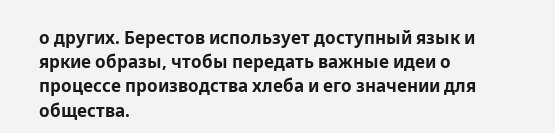о других. Берестов использует доступный язык и яркие образы, чтобы передать важные идеи о процессе производства хлеба и его значении для общества.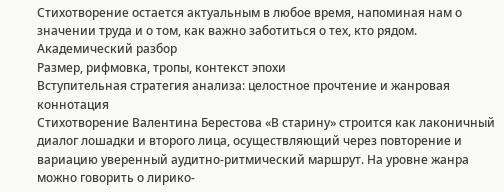Стихотворение остается актуальным в любое время, напоминая нам о значении труда и о том, как важно заботиться о тех, кто рядом.
Академический разбор
Размер, рифмовка, тропы, контекст эпохи
Вступительная стратегия анализа: целостное прочтение и жанровая коннотация
Стихотворение Валентина Берестова «В старину» строится как лаконичный диалог лошадки и второго лица, осуществляющий через повторение и вариацию уверенный аудитно-ритмический маршрут. На уровне жанра можно говорить о лирико-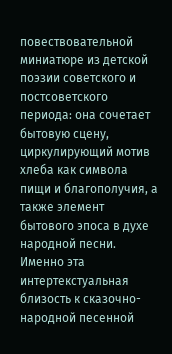повествовательной миниатюре из детской поэзии советского и постсоветского периода: она сочетает бытовую сцену, циркулирующий мотив хлеба как символа пищи и благополучия, а также элемент бытового эпоса в духе народной песни. Именно эта интертекстуальная близость к сказочно-народной песенной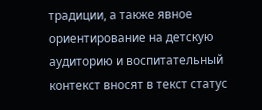традиции, а также явное ориентирование на детскую аудиторию и воспитательный контекст вносят в текст статус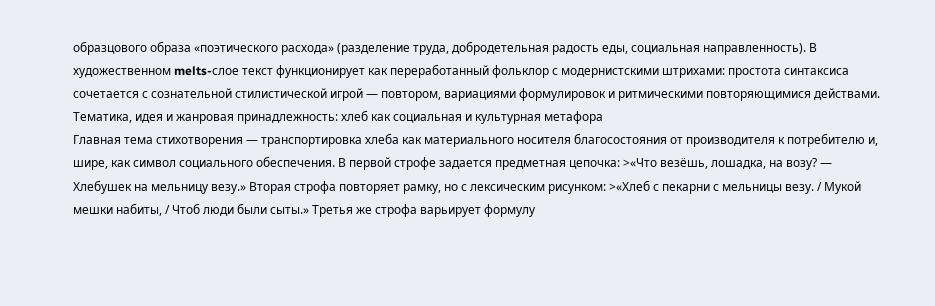образцового образа «поэтического расхода» (разделение труда, добродетельная радость еды, социальная направленность). В художественном melts-слое текст функционирует как переработанный фольклор с модернистскими штрихами: простота синтаксиса сочетается с сознательной стилистической игрой — повтором, вариациями формулировок и ритмическими повторяющимися действами.
Тематика, идея и жанровая принадлежность: хлеб как социальная и культурная метафора
Главная тема стихотворения — транспортировка хлеба как материального носителя благосостояния от производителя к потребителю и, шире, как символ социального обеспечения. В первой строфе задается предметная цепочка: >«Что везёшь, лошадка, на возу? — Хлебушек на мельницу везу.» Вторая строфа повторяет рамку, но с лексическим рисунком: >«Хлеб с пекарни с мельницы везу. / Мукой мешки набиты, / Чтоб люди были сыты.» Третья же строфа варьирует формулу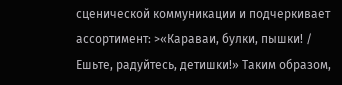сценической коммуникации и подчеркивает ассортимент: >«Караваи, булки, пышки! / Ешьте, радуйтесь, детишки!» Таким образом,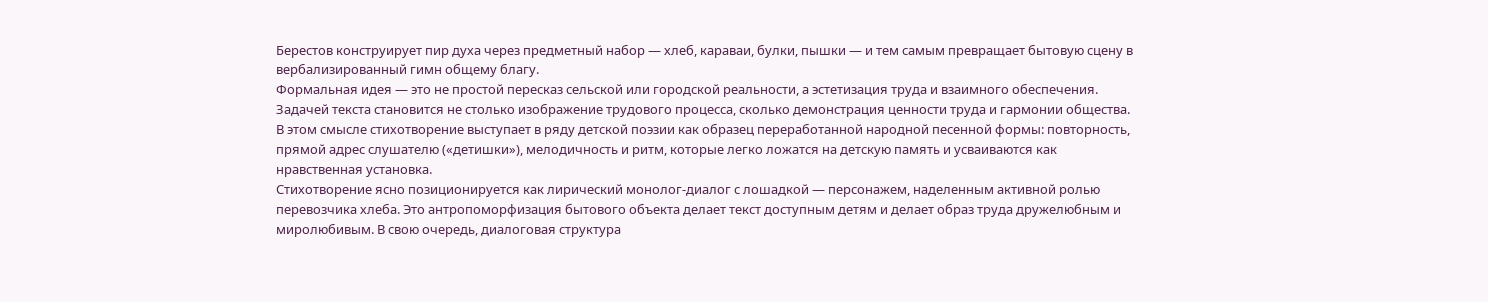Берестов конструирует пир духа через предметный набор — хлеб, караваи, булки, пышки — и тем самым превращает бытовую сцену в вербализированный гимн общему благу.
Формальная идея — это не простой пересказ сельской или городской реальности, а эстетизация труда и взаимного обеспечения. Задачей текста становится не столько изображение трудового процесса, сколько демонстрация ценности труда и гармонии общества. В этом смысле стихотворение выступает в ряду детской поэзии как образец переработанной народной песенной формы: повторность, прямой адрес слушателю («детишки»), мелодичность и ритм, которые легко ложатся на детскую память и усваиваются как нравственная установка.
Стихотворение ясно позиционируется как лирический монолог-диалог с лошадкой — персонажем, наделенным активной ролью перевозчика хлеба. Это антропоморфизация бытового объекта делает текст доступным детям и делает образ труда дружелюбным и миролюбивым. В свою очередь, диалоговая структура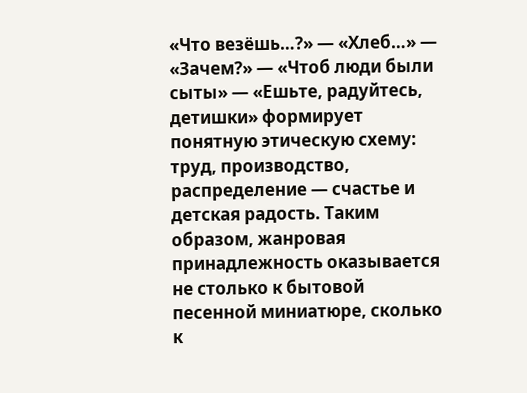«Что везёшь…?» — «Хлеб…» — «Зачем?» — «Чтоб люди были сыты» — «Ешьте, радуйтесь, детишки» формирует понятную этическую схему: труд, производство, распределение — счастье и детская радость. Таким образом, жанровая принадлежность оказывается не столько к бытовой песенной миниатюре, сколько к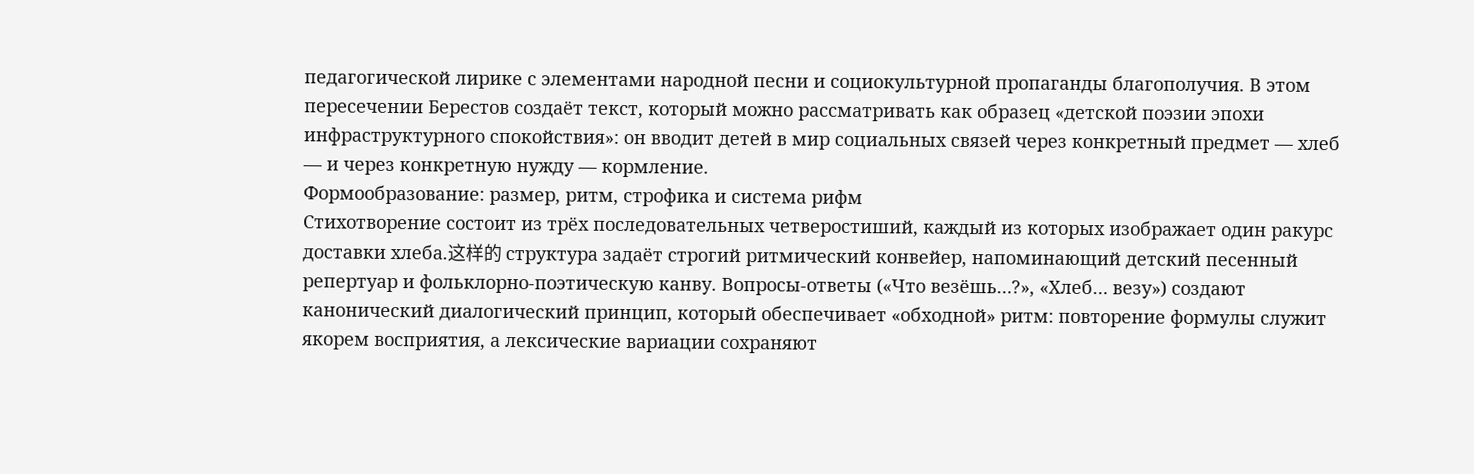педагогической лирике с элементами народной песни и социокультурной пропаганды благополучия. В этом пересечении Берестов создаёт текст, который можно рассматривать как образец «детской поэзии эпохи инфраструктурного спокойствия»: он вводит детей в мир социальных связей через конкретный предмет — хлеб — и через конкретную нужду — кормление.
Формообразование: размер, ритм, строфика и система рифм
Стихотворение состоит из трёх последовательных четверостиший, каждый из которых изображает один ракурс доставки хлеба.这样的 структура задаёт строгий ритмический конвейер, напоминающий детский песенный репертуар и фольклорно-поэтическую канву. Вопросы-ответы («Что везёшь…?», «Хлеб… везу») создают канонический диалогический принцип, который обеспечивает «обходной» ритм: повторение формулы служит якорем восприятия, а лексические вариации сохраняют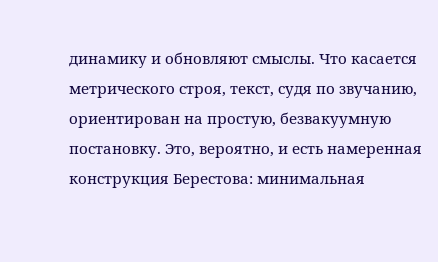динамику и обновляют смыслы. Что касается метрического строя, текст, судя по звучанию, ориентирован на простую, безвакуумную постановку. Это, вероятно, и есть намеренная конструкция Берестова: минимальная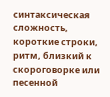синтаксическая сложность, короткие строки, ритм, близкий к скороговорке или песенной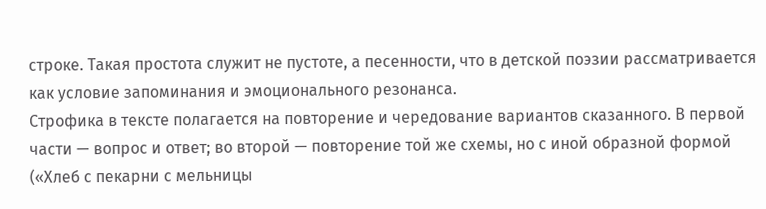строке. Такая простота служит не пустоте, а песенности, что в детской поэзии рассматривается как условие запоминания и эмоционального резонанса.
Строфика в тексте полагается на повторение и чередование вариантов сказанного. В первой части — вопрос и ответ; во второй — повторение той же схемы, но с иной образной формой («Хлеб с пекарни с мельницы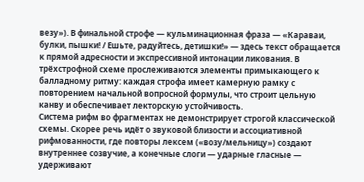везу»). В финальной строфе — кульминационная фраза — «Караваи, булки, пышки! / Ешьте, радуйтесь, детишки!» — здесь текст обращается к прямой адресности и экспрессивной интонации ликования. В трёхстрофной схеме прослеживаются элементы примыкающего к балладному ритму: каждая строфа имеет камерную рамку с повторением начальной вопросной формулы, что строит цельную канву и обеспечивает лекторскую устойчивость.
Система рифм во фрагментах не демонстрирует строгой классической схемы. Скорее речь идёт о звуковой близости и ассоциативной рифмованности, где повторы лексем («возу/мельницу») создают внутреннее созвучие, а конечные слоги — ударные гласные — удерживают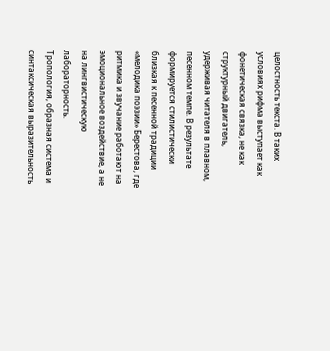целостность текста. В таких условиях рифма выступает как фонетическая связка, не как структурный двигатель, удерживая читателя в плавном, песенном темпе. В результате формируется стилистически близкая к песенной традиции «мелодика поэзии» Берестова, где ритмика и звучание работают на эмоциональное воздействие, а не на лингвистическую лабораторность.
Тропология, образная система и синтаксическая выразительность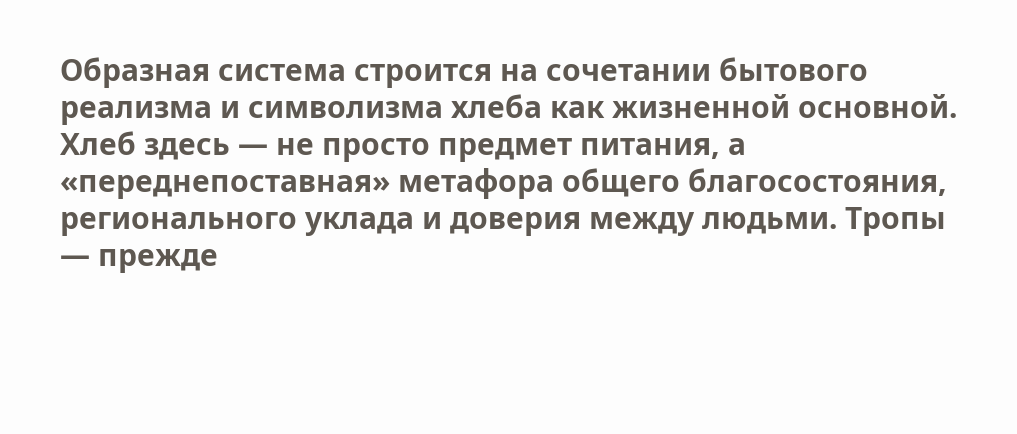Образная система строится на сочетании бытового реализма и символизма хлеба как жизненной основной. Хлеб здесь — не просто предмет питания, а «переднепоставная» метафора общего благосостояния, регионального уклада и доверия между людьми. Тропы — прежде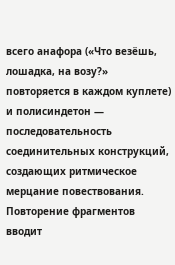всего анафора («Что везёшь, лошадка, на возу?» повторяется в каждом куплете) и полисиндетон — последовательность соединительных конструкций, создающих ритмическое мерцание повествования. Повторение фрагментов вводит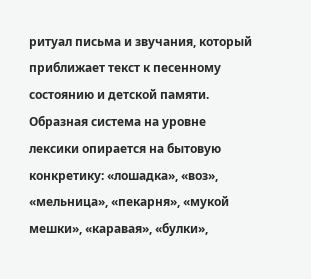ритуал письма и звучания, который приближает текст к песенному состоянию и детской памяти.
Образная система на уровне лексики опирается на бытовую конкретику: «лошадка», «воз», «мельница», «пекарня», «мукой мешки», «каравая», «булки»,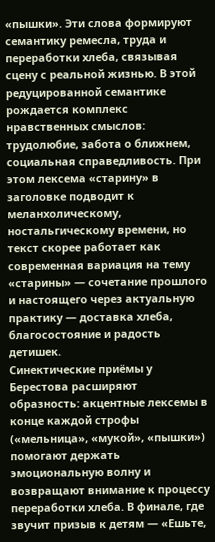«пышки». Эти слова формируют семантику ремесла, труда и переработки хлеба, связывая сцену с реальной жизнью. В этой редуцированной семантике рождается комплекс нравственных смыслов: трудолюбие, забота о ближнем, социальная справедливость. При этом лексема «старину» в заголовке подводит к меланхолическому, ностальгическому времени, но текст скорее работает как современная вариация на тему «старины» — сочетание прошлого и настоящего через актуальную практику — доставка хлеба, благосостояние и радость детишек.
Синектические приёмы у Берестова расширяют образность: акцентные лексемы в конце каждой строфы («мельница», «мукой», «пышки») помогают держать эмоциональную волну и возвращают внимание к процессу переработки хлеба. В финале, где звучит призыв к детям — «Ешьте,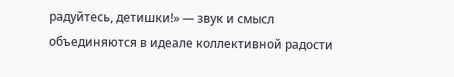радуйтесь, детишки!» — звук и смысл объединяются в идеале коллективной радости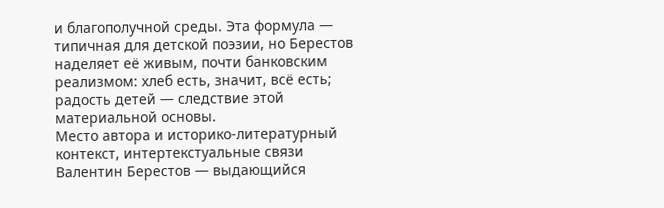и благополучной среды. Эта формула — типичная для детской поэзии, но Берестов наделяет её живым, почти банковским реализмом: хлеб есть, значит, всё есть; радость детей — следствие этой материальной основы.
Место автора и историко-литературный контекст, интертекстуальные связи
Валентин Берестов — выдающийся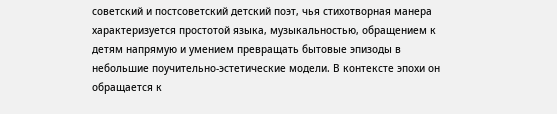советский и постсоветский детский поэт, чья стихотворная манера характеризуется простотой языка, музыкальностью, обращением к детям напрямую и умением превращать бытовые эпизоды в небольшие поучительно-эстетические модели. В контексте эпохи он обращается к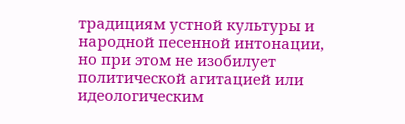традициям устной культуры и народной песенной интонации, но при этом не изобилует политической агитацией или идеологическим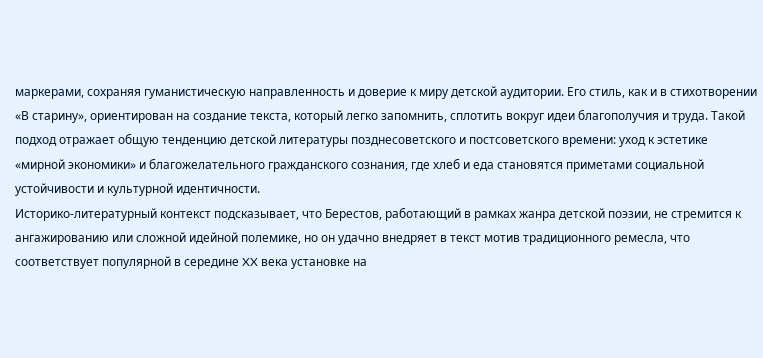маркерами, сохраняя гуманистическую направленность и доверие к миру детской аудитории. Его стиль, как и в стихотворении «В старину», ориентирован на создание текста, который легко запомнить, сплотить вокруг идеи благополучия и труда. Такой подход отражает общую тенденцию детской литературы позднесоветского и постсоветского времени: уход к эстетике «мирной экономики» и благожелательного гражданского сознания, где хлеб и еда становятся приметами социальной устойчивости и культурной идентичности.
Историко-литературный контекст подсказывает, что Берестов, работающий в рамках жанра детской поэзии, не стремится к ангажированию или сложной идейной полемике, но он удачно внедряет в текст мотив традиционного ремесла, что соответствует популярной в середине XX века установке на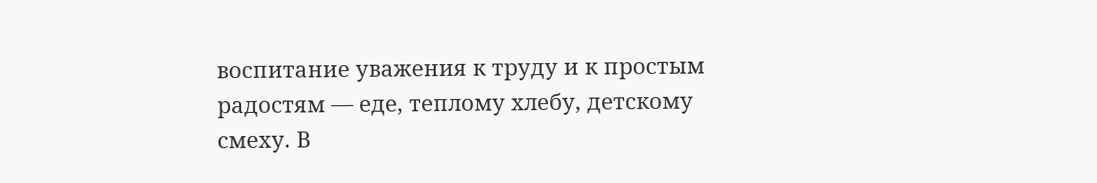воспитание уважения к труду и к простым радостям — еде, теплому хлебу, детскому смеху. В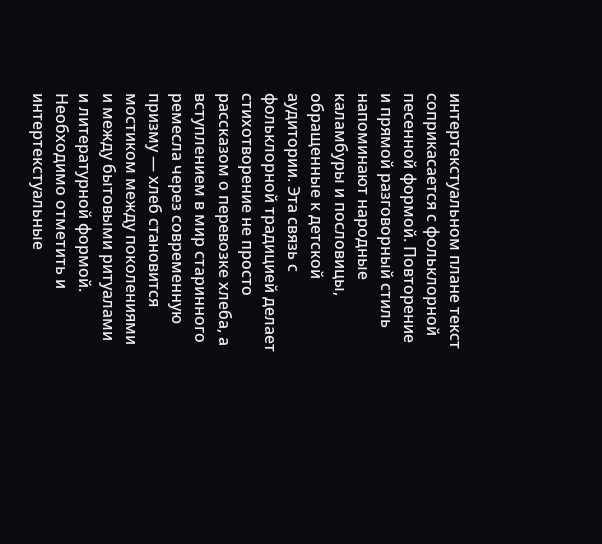интертекстуальном плане текст соприкасается с фольклорной песенной формой. Повторение и прямой разговорный стиль напоминают народные каламбуры и пословицы, обращенные к детской аудитории. Эта связь с фольклорной традицией делает стихотворение не просто рассказом о перевозке хлеба, а вступлением в мир старинного ремесла через современную призму — хлеб становится мостиком между поколениями и между бытовыми ритуалами и литературной формой.
Необходимо отметить и интертекстуальные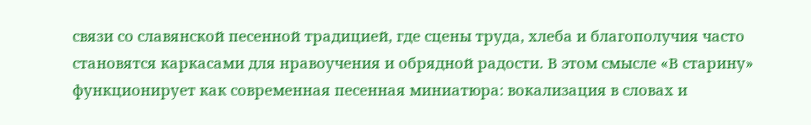связи со славянской песенной традицией, где сцены труда, хлеба и благополучия часто становятся каркасами для нравоучения и обрядной радости. В этом смысле «В старину» функционирует как современная песенная миниатюра: вокализация в словах и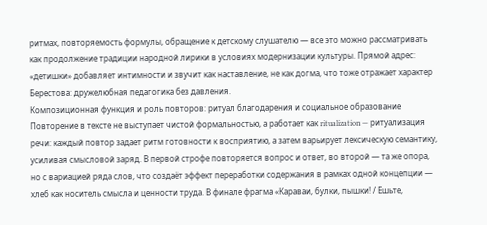ритмах, повторяемость формулы, обращение к детскому слушателю — все это можно рассматривать как продолжение традиции народной лирики в условиях модернизации культуры. Прямой адрес: «детишки» добавляет интимности и звучит как наставление, не как догма, что тоже отражает характер Берестова: дружелюбная педагогика без давления.
Композиционная функция и роль повторов: ритуал благодарения и социальное образование
Повторение в тексте не выступает чистой формальностью, а работает как ritualization — ритуализация речи: каждый повтор задает ритм готовности к восприятию, а затем варьирует лексическую семантику, усиливая смысловой заряд. В первой строфе повторяется вопрос и ответ, во второй — та же опора, но с вариацией ряда слов, что создаёт эффект переработки содержания в рамках одной концепции — хлеб как носитель смысла и ценности труда. В финале фрагмa «Караваи, булки, пышки! / Ешьте,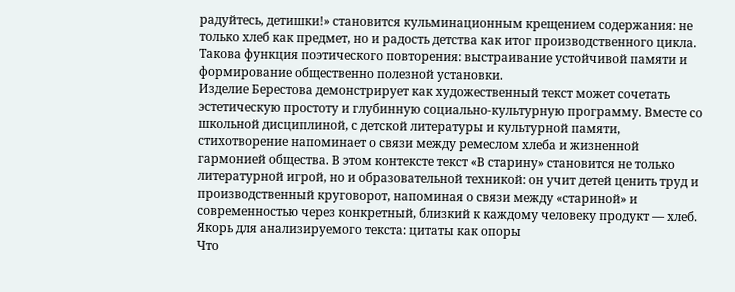радуйтесь, детишки!» становится кульминационным крещением содержания: не только хлеб как предмет, но и радость детства как итог производственного цикла. Такова функция поэтического повторения: выстраивание устойчивой памяти и формирование общественно полезной установки.
Изделие Берестова демонстрирует как художественный текст может сочетать эстетическую простоту и глубинную социально-культурную программу. Вместе со школьной дисциплиной, с детской литературы и культурной памяти, стихотворение напоминает о связи между ремеслом хлеба и жизненной гармонией общества. В этом контексте текст «В старину» становится не только литературной игрой, но и образовательной техникой: он учит детей ценить труд и производственный круговорот, напоминая о связи между «стариной» и современностью через конкретный, близкий к каждому человеку продукт — хлеб.
Якорь для анализируемого текста: цитаты как опоры
Что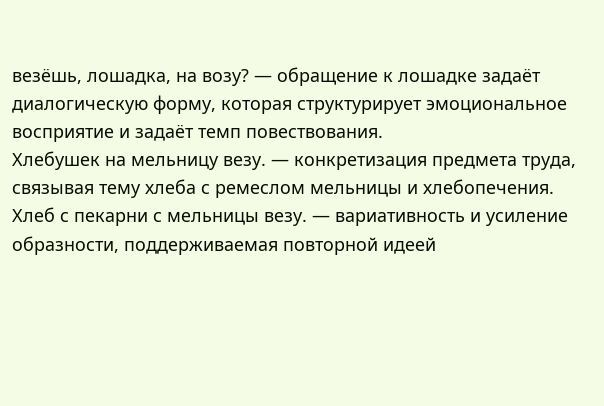везёшь, лошадка, на возу? — обращение к лошадке задаёт диалогическую форму, которая структурирует эмоциональное восприятие и задаёт темп повествования.
Хлебушек на мельницу везу. — конкретизация предмета труда, связывая тему хлеба с ремеслом мельницы и хлебопечения.
Хлеб с пекарни с мельницы везу. — вариативность и усиление образности, поддерживаемая повторной идеей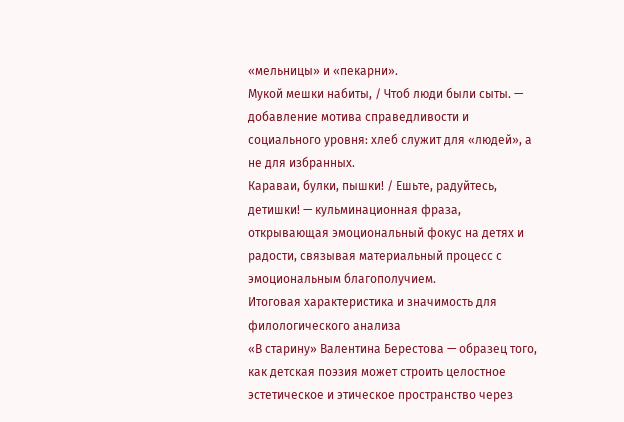«мельницы» и «пекарни».
Мукой мешки набиты, / Чтоб люди были сыты. — добавление мотива справедливости и социального уровня: хлеб служит для «людей», а не для избранных.
Караваи, булки, пышки! / Ешьте, радуйтесь, детишки! — кульминационная фраза, открывающая эмоциональный фокус на детях и радости, связывая материальный процесс с эмоциональным благополучием.
Итоговая характеристика и значимость для филологического анализа
«В старину» Валентина Берестова — образец того, как детская поэзия может строить целостное эстетическое и этическое пространство через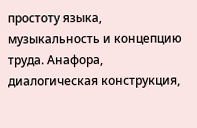простоту языка, музыкальность и концепцию труда. Анафора, диалогическая конструкция,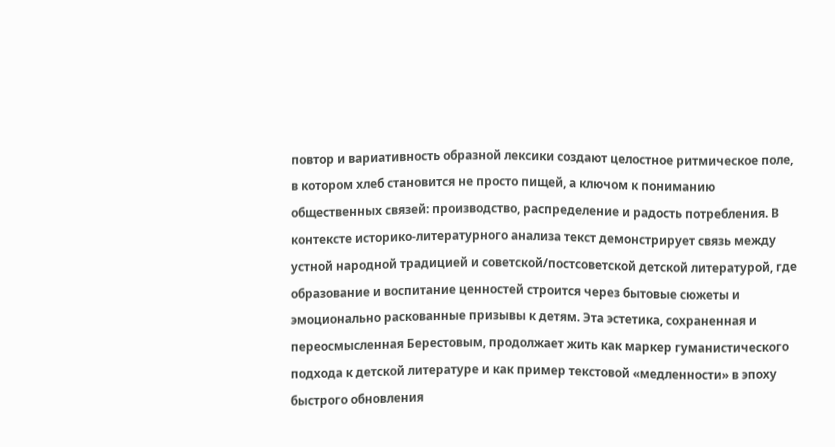повтор и вариативность образной лексики создают целостное ритмическое поле, в котором хлеб становится не просто пищей, а ключом к пониманию общественных связей: производство, распределение и радость потребления. В контексте историко-литературного анализа текст демонстрирует связь между устной народной традицией и советской/постсоветской детской литературой, где образование и воспитание ценностей строится через бытовые сюжеты и эмоционально раскованные призывы к детям. Эта эстетика, сохраненная и переосмысленная Берестовым, продолжает жить как маркер гуманистического подхода к детской литературе и как пример текстовой «медленности» в эпоху быстрого обновления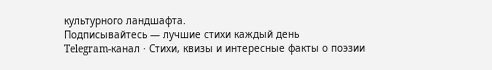культурного ландшафта.
Подписывайтесь — лучшие стихи каждый день
Telegram-канал · Стихи, квизы и интересные факты о поэзии